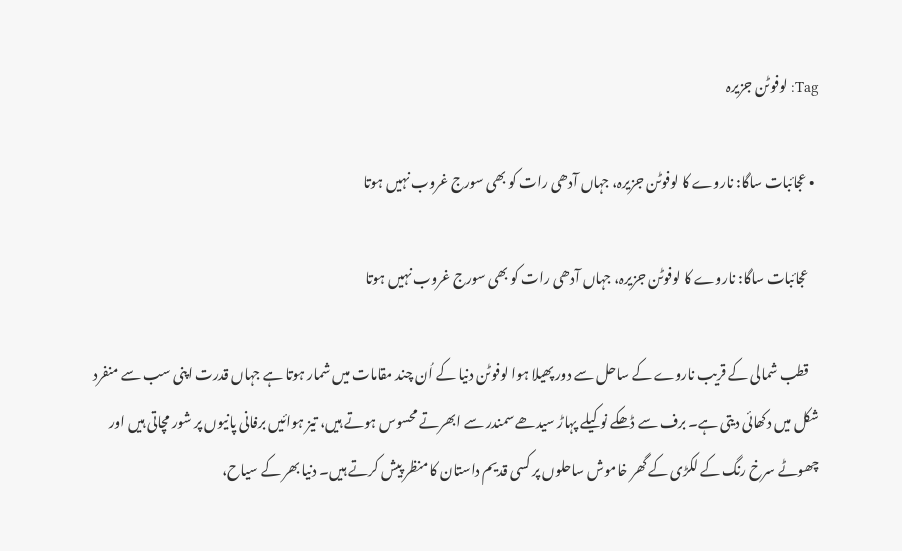Tag: لوفوٹن جزیرہ

  • عجائبات ساگا: ناروے کا لوفوٹن جزیرہ، جہاں آدھی رات کو بھی سورج غروب نہیں ہوتا

    عجائبات ساگا: ناروے کا لوفوٹن جزیرہ، جہاں آدھی رات کو بھی سورج غروب نہیں ہوتا

    قطب شمالی کے قریب ناروے کے ساحل سے دور پھیلا ہوا لوفوٹن دنیا کے اُن چند مقامات میں شمار ہوتا ہے جہاں قدرت اپنی سب سے منفرد شکل میں دکھائی دیتی ہے۔ برف سے ڈھکے نوکیلے پہاڑ سیدھے سمندر سے ابھرتے محسوس ہوتے ہیں، تیز ہوائیں برفانی پانیوں پر شور مچاتی ہیں اور چھوٹے سرخ رنگ کے لکڑی کے گھر خاموش ساحلوں پر کسی قدیم داستان کا منظر پیش کرتے ہیں۔ دنیا بھر کے سیاح،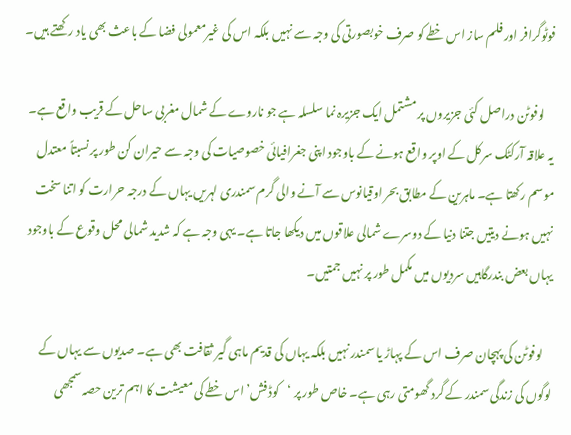فوٹوگرافر اور فلم ساز اس خطے کو صرف خوبصورتی کی وجہ سے نہیں بلکہ اس کی غیرمعمولی فضا کے باعث بھی یاد رکھتے ہیں۔

    لوفوٹن دراصل کئی جزیروں پر مشتمل ایک جزیرہ نما سلسلہ ہے جو ناروے کے شمال مغربی ساحل کے قریب واقع ہے۔ یہ علاقہ آرکٹک سرکل کے اوپر واقع ہونے کے باوجود اپنی جغرافیائی خصوصیات کی وجہ سے حیران کن طور پر نسبتاً معتدل موسم رکھتا ہے۔ ماہرین کے مطابق بحر اوقیانوس سے آنے والی گرم سمندری لہریں یہاں کے درجہ حرارت کو اتنا سخت نہیں ہونے دیتیں جتنا دنیا کے دوسرے شمالی علاقوں میں دیکھا جاتا ہے۔ یہی وجہ ہے کہ شدید شمالی محل وقوع کے باوجود یہاں بعض بندرگاہیں سردیوں میں مکمل طور پر نہیں جمتیں۔

    لوفوٹن کی پہچان صرف اس کے پہاڑ یا سمندر نہیں بلکہ یہاں کی قدیم ماہی گیر ثقافت بھی ہے۔ صدیوں سے یہاں کے لوگوں کی زندگی سمندر کے گرد گھومتی رہی ہے۔ خاص طور پر ‘کوڈ فش’ اس خطے کی معیشت کا اہم ترین حصہ سمجھی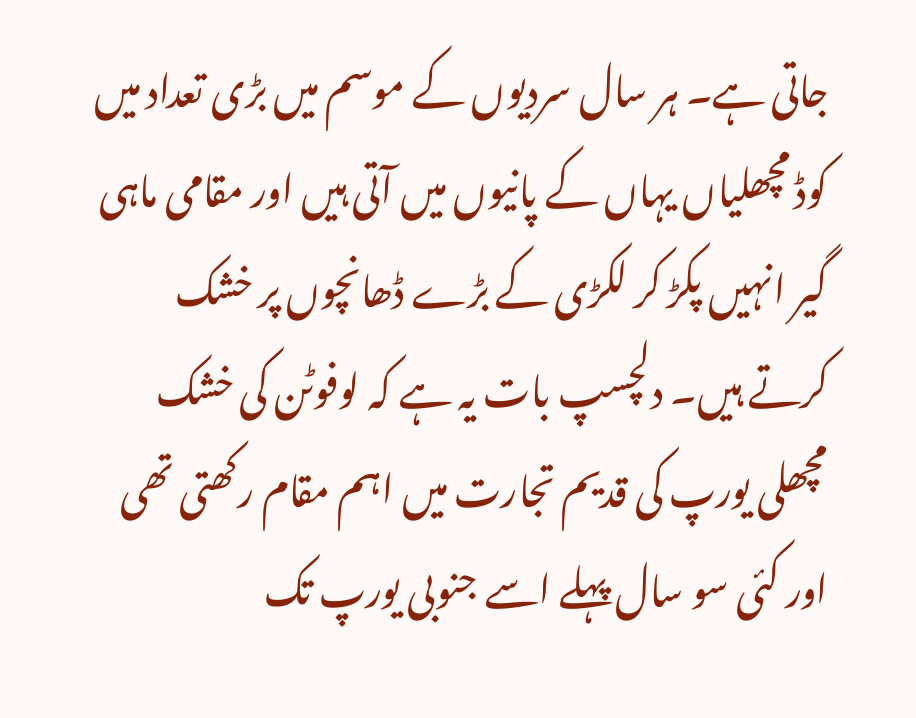جاتی ہے۔ ہر سال سردیوں کے موسم میں بڑی تعداد میں کوڈ مچھلیاں یہاں کے پانیوں میں آتی ہیں اور مقامی ماہی گیر انہیں پکڑ کر لکڑی کے بڑے ڈھانچوں پر خشک کرتے ہیں۔ دلچسپ بات یہ ہے کہ لوفوٹن کی خشک مچھلی یورپ کی قدیم تجارت میں اہم مقام رکھتی تھی اور کئی سو سال پہلے اسے جنوبی یورپ تک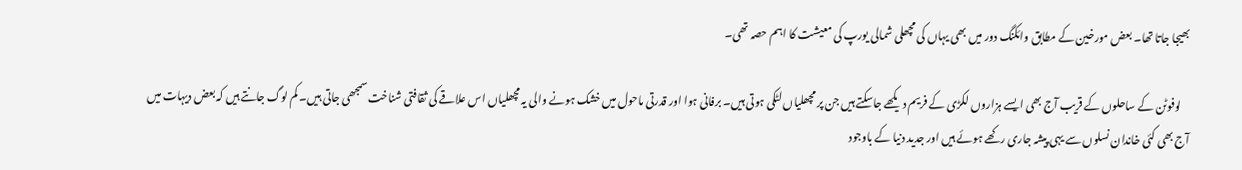بھیجا جاتا تھا۔ بعض مورخین کے مطابق وائکنگ دور میں بھی یہاں کی مچھلی شمالی یورپ کی معیشت کا اہم حصہ تھی۔

    لوفوٹن کے ساحلوں کے قریب آج بھی ایسے ہزاروں لکڑی کے فریم دیکھے جاسکتے ہیں جن پر مچھلیاں لٹکی ہوتی ہیں۔ برفانی ہوا اور قدرتی ماحول میں خشک ہونے والی یہ مچھلیاں اس علاقے کی ثقافتی شناخت سمجھی جاتی ہیں۔ کم لوگ جانتے ہیں کہ بعض دیہات میں آج بھی کئی خاندان نسلوں سے یہی پیشہ جاری رکھے ہوئے ہیں اور جدید دنیا کے باوجود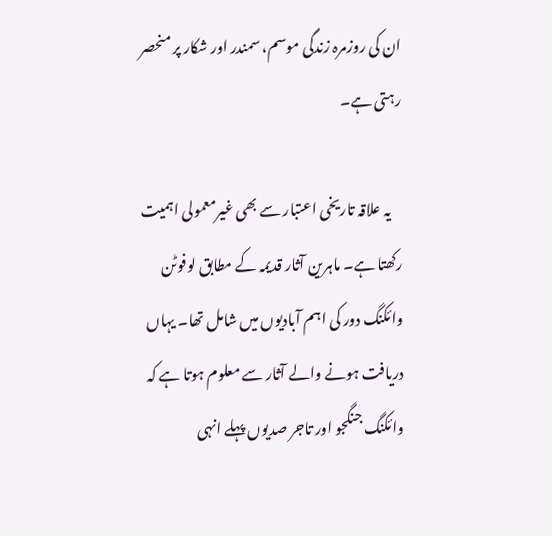ان کی روزمرہ زندگی موسم، سمندر اور شکار پر منحصر رہتی ہے۔

    یہ علاقہ تاریخی اعتبار سے بھی غیرمعمولی اہمیت رکھتا ہے۔ ماہرین آثار قدیمہ کے مطابق لوفوٹن وائکنگ دور کی اہم آبادیوں میں شامل تھا۔ یہاں دریافت ہونے والے آثار سے معلوم ہوتا ہے کہ وائکنگ جنگجو اور تاجر صدیوں پہلے انہی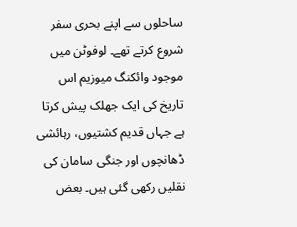ساحلوں سے اپنے بحری سفر شروع کرتے تھے۔ لوفوٹن میں موجود وائکنگ میوزیم اس تاریخ کی ایک جھلک پیش کرتا ہے جہاں قدیم کشتیوں، رہائشی ڈھانچوں اور جنگی سامان کی نقلیں رکھی گئی ہیں۔ بعض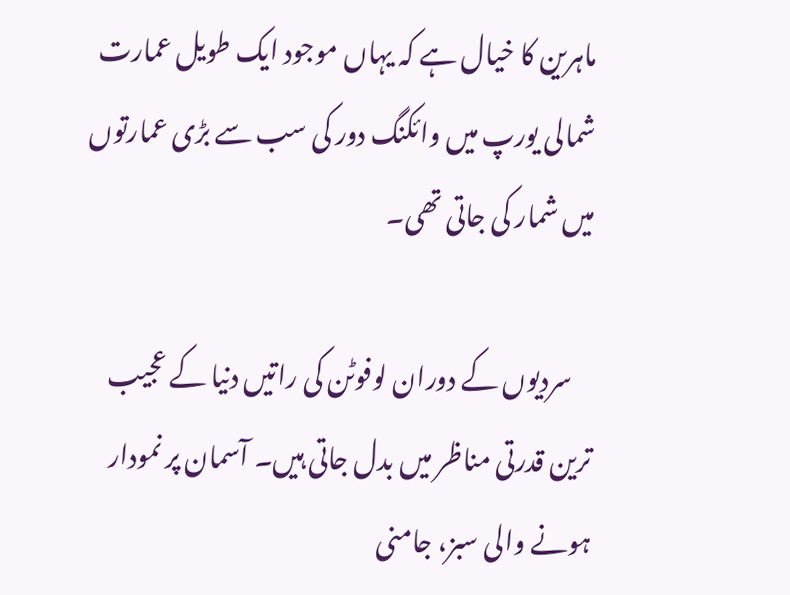ماہرین کا خیال ہے کہ یہاں موجود ایک طویل عمارت شمالی یورپ میں وائکنگ دور کی سب سے بڑی عمارتوں میں شمار کی جاتی تھی۔

    سردیوں کے دوران لوفوٹن کی راتیں دنیا کے عجیب ترین قدرتی مناظر میں بدل جاتی ہیں۔ آسمان پر نمودار ہونے والی سبز، جامنی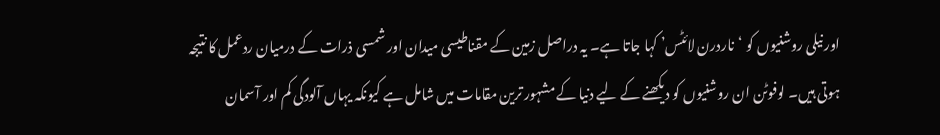اور نیلی روشنیوں کو ‘ناردرن لائٹس’ کہا جاتا ہے۔ یہ دراصل زمین کے مقناطیسی میدان اور شمسی ذرات کے درمیان ردعمل کا نتیجہ ہوتی ہیں۔ لوفوٹن ان روشنیوں کو دیکھنے کے لیے دنیا کے مشہور ترین مقامات میں شامل ہے کیونکہ یہاں آلودگی کم اور آسمان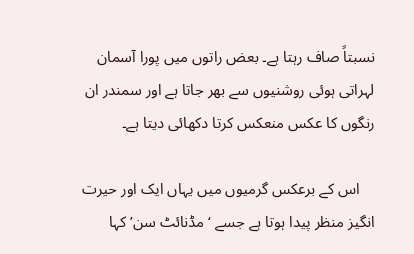نسبتاً صاف رہتا ہے۔ بعض راتوں میں پورا آسمان لہراتی ہوئی روشنیوں سے بھر جاتا ہے اور سمندر ان رنگوں کا عکس منعکس کرتا دکھائی دیتا ہے۔

    اس کے برعکس گرمیوں میں یہاں ایک اور حیرت انگیز منظر پیدا ہوتا ہے جسے ‘مڈنائٹ سن’ کہا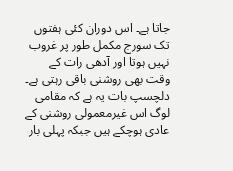جاتا ہے۔ اس دوران کئی ہفتوں تک سورج مکمل طور پر غروب نہیں ہوتا اور آدھی رات کے وقت بھی روشنی باقی رہتی ہے۔ دلچسپ بات یہ ہے کہ مقامی لوگ اس غیرمعمولی روشنی کے عادی ہوچکے ہیں جبکہ پہلی بار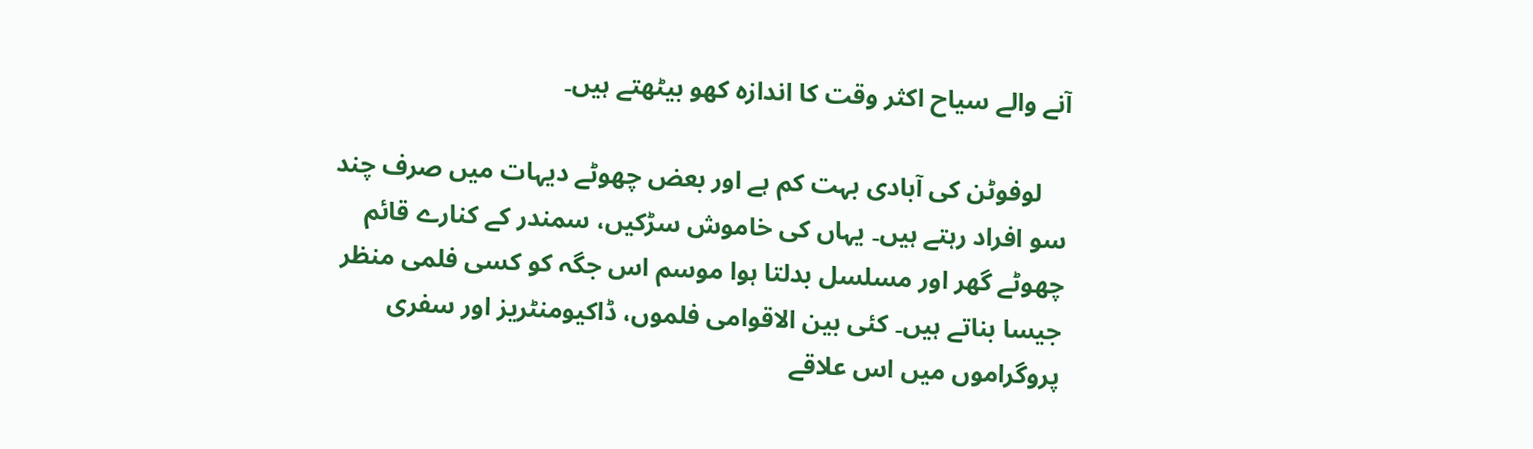آنے والے سیاح اکثر وقت کا اندازہ کھو بیٹھتے ہیں۔

    لوفوٹن کی آبادی بہت کم ہے اور بعض چھوٹے دیہات میں صرف چند سو افراد رہتے ہیں۔ یہاں کی خاموش سڑکیں، سمندر کے کنارے قائم چھوٹے گھر اور مسلسل بدلتا ہوا موسم اس جگہ کو کسی فلمی منظر جیسا بناتے ہیں۔ کئی بین الاقوامی فلموں، ڈاکیومنٹریز اور سفری پروگراموں میں اس علاقے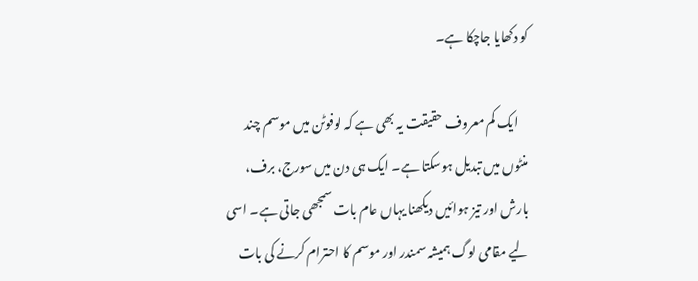کو دکھایا جاچکا ہے۔

    ایک کم معروف حقیقت یہ بھی ہے کہ لوفوٹن میں موسم چند منٹوں میں تبدیل ہوسکتا ہے۔ ایک ہی دن میں سورج، برف، بارش اور تیز ہوائیں دیکھنا یہاں عام بات سمجھی جاتی ہے۔ اسی لیے مقامی لوگ ہمیشہ سمندر اور موسم کا احترام کرنے کی بات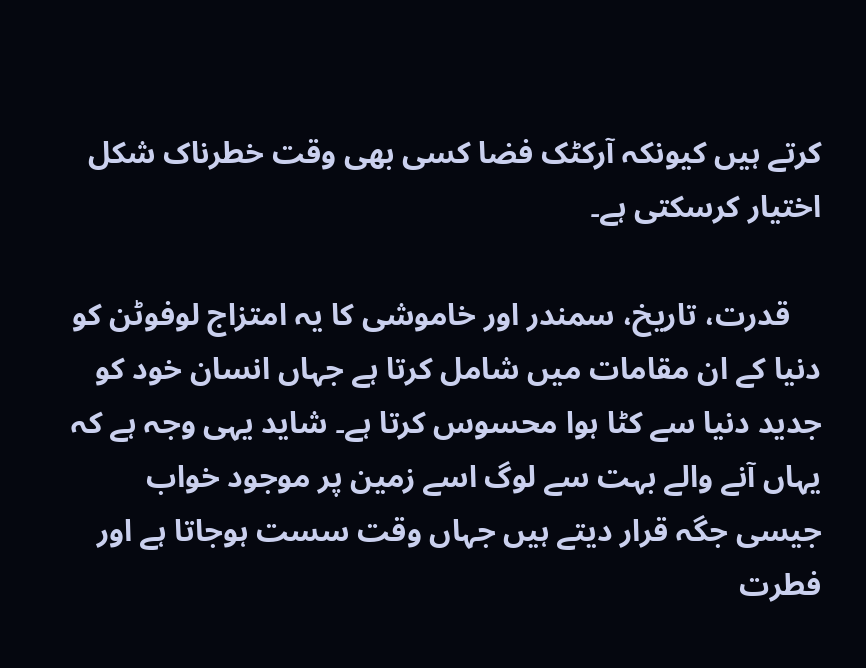کرتے ہیں کیونکہ آرکٹک فضا کسی بھی وقت خطرناک شکل اختیار کرسکتی ہے۔

    قدرت، تاریخ، سمندر اور خاموشی کا یہ امتزاج لوفوٹن کو دنیا کے ان مقامات میں شامل کرتا ہے جہاں انسان خود کو جدید دنیا سے کٹا ہوا محسوس کرتا ہے۔ شاید یہی وجہ ہے کہ یہاں آنے والے بہت سے لوگ اسے زمین پر موجود خواب جیسی جگہ قرار دیتے ہیں جہاں وقت سست ہوجاتا ہے اور فطرت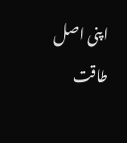اپنی اصل طاقت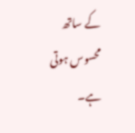کے ساتھ محسوس ہوتی ہے۔